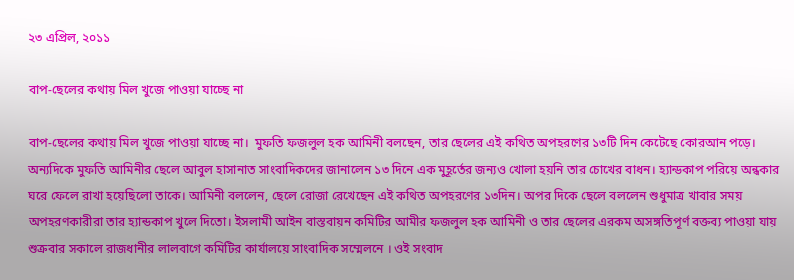২৩ এপ্রিল, ২০১১

বাপ-ছেলের কথায় মিল খুজে পাওয়া যাচ্ছে না

বাপ-ছেলের কথায় মিল খুজে পাওয়া যাচ্ছে না।  মুফতি ফজলুল হক আমিনী বলছেন, তার ছেলের এই কথিত অপহরণের ১৩টি দিন কেটেছে কোরআন পড়ে। অন্যদিকে মুফতি আমিনীর ছেলে আবুল হাসানাত সাংবাদিকদের জানালেন ১৩ দিনে এক মুহূর্তের জন্যও খোলা হয়নি তার চোখের বাধন। হ্যান্ডকাপ পরিয়ে অন্ধকার ঘরে ফেলে রাখা হয়েছিলো তাকে। আমিনী বললেন, ছেলে রোজা রেখেছেন এই কথিত অপহরণের ১৩দিন। অপর দিকে ছেলে বললেন শুধুমাত্র খাবার সময় অপহরণকারীরা তার হ্যান্ডকাপ খুলে দিতো। ইসলামী আইন বাস্তবায়ন কমিটির আমীর ফজলুল হক আমিনী ও তার ছেলের এরকম অসঙ্গতিপূর্ণ বক্তব্য পাওয়া যায় শুক্রবার সকালে রাজধানীর লালবাগে কমিটির কার্যালয়ে সাংবাদিক সম্মেলনে । ওই সংবাদ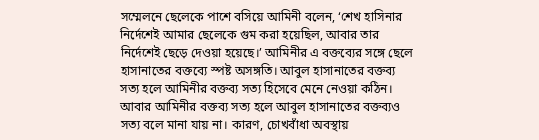সম্মেলনে ছেলেকে পাশে বসিয়ে আমিনী বলেন, ‘শেখ হাসিনার নির্দেশেই আমার ছেলেকে গুম করা হয়েছিল, আবার তার নির্দেশেই ছেড়ে দেওয়া হয়েছে।’ আমিনীর এ বক্তব্যের সঙ্গে ছেলে হাসানাতের বক্তব্যে স্পষ্ট অসঙ্গতি। আবুল হাসানাতের বক্তব্য সত্য হলে আমিনীর বক্তব্য সত্য হিসেবে মেনে নেওয়া কঠিন। আবার আমিনীর বক্তব্য সত্য হলে আবুল হাসানাতের বক্তব্যও সত্য বলে মানা যায় না। কারণ, চোখবাঁধা অবস্থায়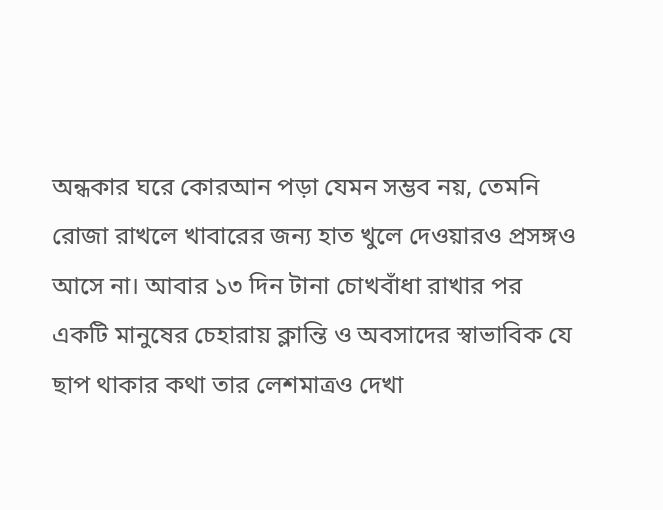অন্ধকার ঘরে কোরআন পড়া যেমন সম্ভব নয়, তেমনি রোজা রাখলে খাবারের জন্য হাত খুলে দেওয়ারও প্রসঙ্গও আসে না। আবার ১৩ দিন টানা চোখবাঁধা রাখার পর একটি মানুষের চেহারায় ক্লান্তি ও অবসাদের স্বাভাবিক যে ছাপ থাকার কথা তার লেশমাত্রও দেখা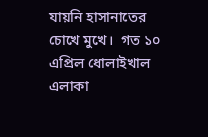যায়নি হাসানাতের চোখে মুখে।  গত ১০ এপ্রিল ধোলাইখাল এলাকা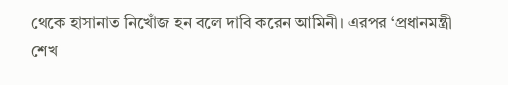থেকে হাসানাত নিখোঁজ হন বলে দাবি করেন আমিনী। এরপর ‘প্রধানমন্ত্রী শেখ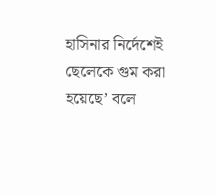হাসিনার নির্দেশেই ছেলেকে গুম করা হয়েছে’ বলে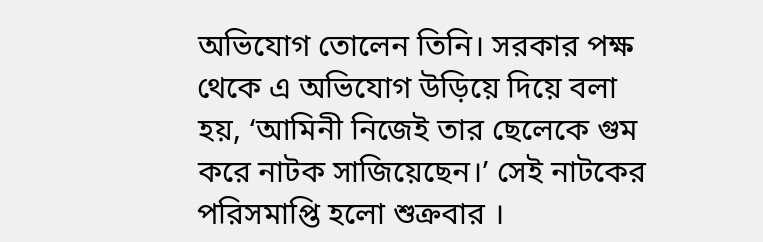অভিযোগ তোলেন তিনি। সরকার পক্ষ থেকে এ অভিযোগ উড়িয়ে দিয়ে বলা হয়, ‘আমিনী নিজেই তার ছেলেকে গুম করে নাটক সাজিয়েছেন।’ সেই নাটকের পরিসমাপ্তি হলো শুক্রবার ।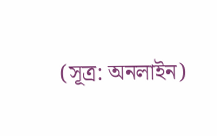(সূত্র: অনলাইন)